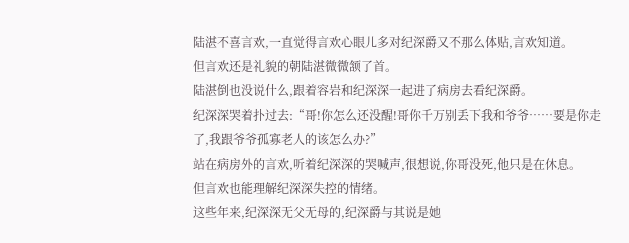陆湛不喜言欢,一直觉得言欢心眼儿多对纪深爵又不那么体贴,言欢知道。
但言欢还是礼貌的朝陆湛微微颔了首。
陆湛倒也没说什么,跟着容岩和纪深深一起进了病房去看纪深爵。
纪深深哭着扑过去:“哥!你怎么还没醒!哥你千万别丢下我和爷爷……要是你走了,我跟爷爷孤寡老人的该怎么办?”
站在病房外的言欢,听着纪深深的哭喊声,很想说,你哥没死,他只是在休息。
但言欢也能理解纪深深失控的情绪。
这些年来,纪深深无父无母的,纪深爵与其说是她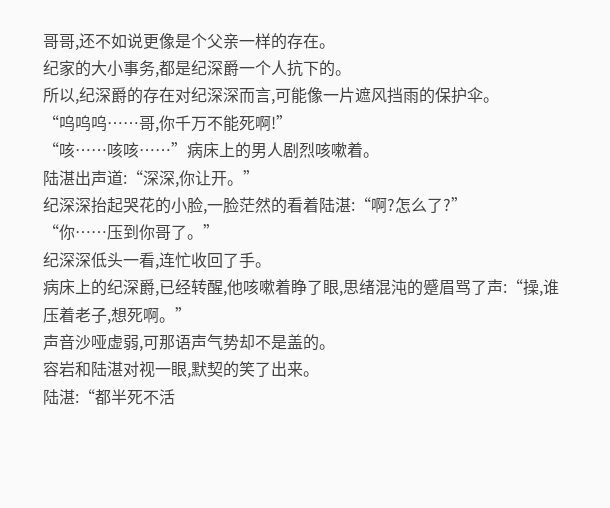哥哥,还不如说更像是个父亲一样的存在。
纪家的大小事务,都是纪深爵一个人抗下的。
所以,纪深爵的存在对纪深深而言,可能像一片遮风挡雨的保护伞。
“呜呜呜……哥,你千万不能死啊!”
“咳……咳咳……”病床上的男人剧烈咳嗽着。
陆湛出声道:“深深,你让开。”
纪深深抬起哭花的小脸,一脸茫然的看着陆湛:“啊?怎么了?”
“你……压到你哥了。”
纪深深低头一看,连忙收回了手。
病床上的纪深爵,已经转醒,他咳嗽着睁了眼,思绪混沌的蹙眉骂了声:“操,谁压着老子,想死啊。”
声音沙哑虚弱,可那语声气势却不是盖的。
容岩和陆湛对视一眼,默契的笑了出来。
陆湛:“都半死不活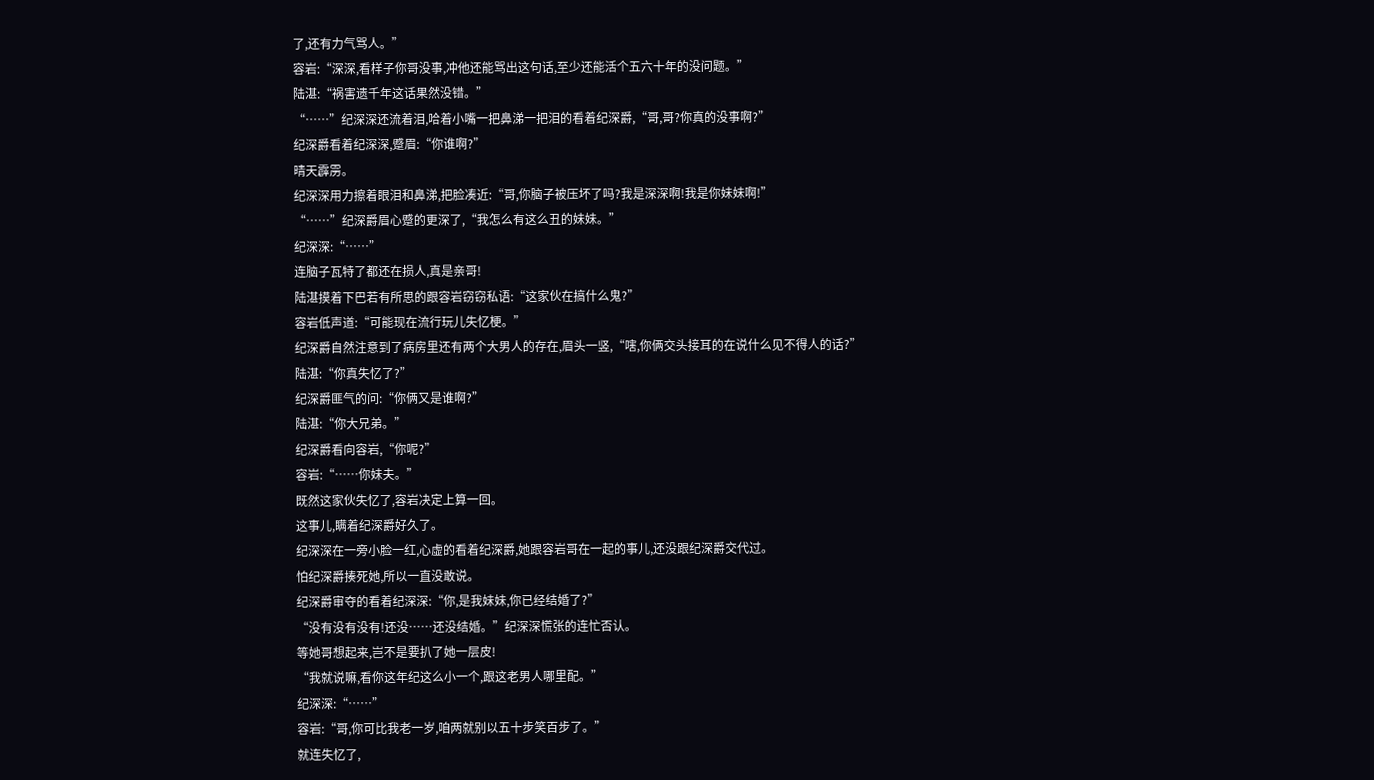了,还有力气骂人。”
容岩:“深深,看样子你哥没事,冲他还能骂出这句话,至少还能活个五六十年的没问题。”
陆湛:“祸害遗千年这话果然没错。”
“……”纪深深还流着泪,哈着小嘴一把鼻涕一把泪的看着纪深爵,“哥,哥?你真的没事啊?”
纪深爵看着纪深深,蹙眉:“你谁啊?”
晴天霹雳。
纪深深用力擦着眼泪和鼻涕,把脸凑近:“哥,你脑子被压坏了吗?我是深深啊!我是你妹妹啊!”
“……”纪深爵眉心蹙的更深了,“我怎么有这么丑的妹妹。”
纪深深:“……”
连脑子瓦特了都还在损人,真是亲哥!
陆湛摸着下巴若有所思的跟容岩窃窃私语:“这家伙在搞什么鬼?”
容岩低声道:“可能现在流行玩儿失忆梗。”
纪深爵自然注意到了病房里还有两个大男人的存在,眉头一竖,“嗐,你俩交头接耳的在说什么见不得人的话?”
陆湛:“你真失忆了?”
纪深爵匪气的问:“你俩又是谁啊?”
陆湛:“你大兄弟。”
纪深爵看向容岩,“你呢?”
容岩:“……你妹夫。”
既然这家伙失忆了,容岩决定上算一回。
这事儿,瞒着纪深爵好久了。
纪深深在一旁小脸一红,心虚的看着纪深爵,她跟容岩哥在一起的事儿,还没跟纪深爵交代过。
怕纪深爵揍死她,所以一直没敢说。
纪深爵审夺的看着纪深深:“你,是我妹妹,你已经结婚了?”
“没有没有没有!还没……还没结婚。”纪深深慌张的连忙否认。
等她哥想起来,岂不是要扒了她一层皮!
“我就说嘛,看你这年纪这么小一个,跟这老男人哪里配。”
纪深深:“……”
容岩:“哥,你可比我老一岁,咱两就别以五十步笑百步了。”
就连失忆了,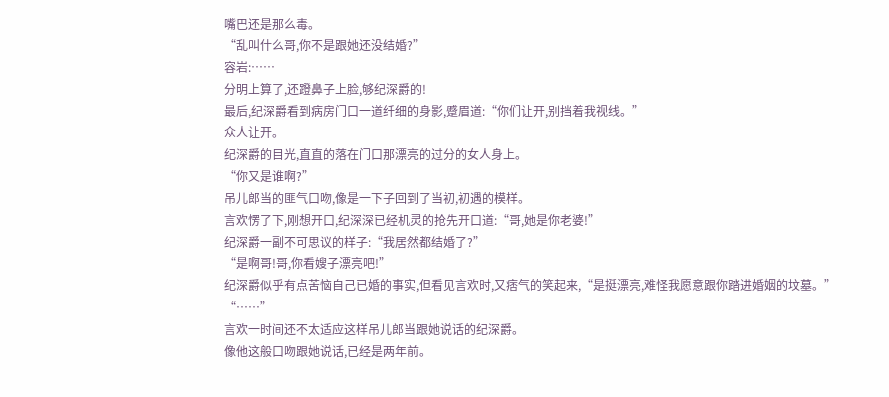嘴巴还是那么毒。
“乱叫什么哥,你不是跟她还没结婚?”
容岩:……
分明上算了,还蹬鼻子上脸,够纪深爵的!
最后,纪深爵看到病房门口一道纤细的身影,蹙眉道:“你们让开,别挡着我视线。”
众人让开。
纪深爵的目光,直直的落在门口那漂亮的过分的女人身上。
“你又是谁啊?”
吊儿郎当的匪气口吻,像是一下子回到了当初,初遇的模样。
言欢愣了下,刚想开口,纪深深已经机灵的抢先开口道:“哥,她是你老婆!”
纪深爵一副不可思议的样子:“我居然都结婚了?”
“是啊哥!哥,你看嫂子漂亮吧!”
纪深爵似乎有点苦恼自己已婚的事实,但看见言欢时,又痞气的笑起来,“是挺漂亮,难怪我愿意跟你踏进婚姻的坟墓。”
“……”
言欢一时间还不太适应这样吊儿郎当跟她说话的纪深爵。
像他这般口吻跟她说话,已经是两年前。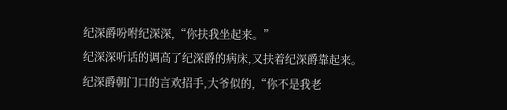纪深爵吩咐纪深深,“你扶我坐起来。”
纪深深听话的调高了纪深爵的病床,又扶着纪深爵靠起来。
纪深爵朝门口的言欢招手,大爷似的,“你不是我老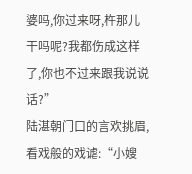婆吗,你过来呀,杵那儿干吗呢?我都伤成这样了,你也不过来跟我说说话?”
陆湛朝门口的言欢挑眉,看戏般的戏谑:“小嫂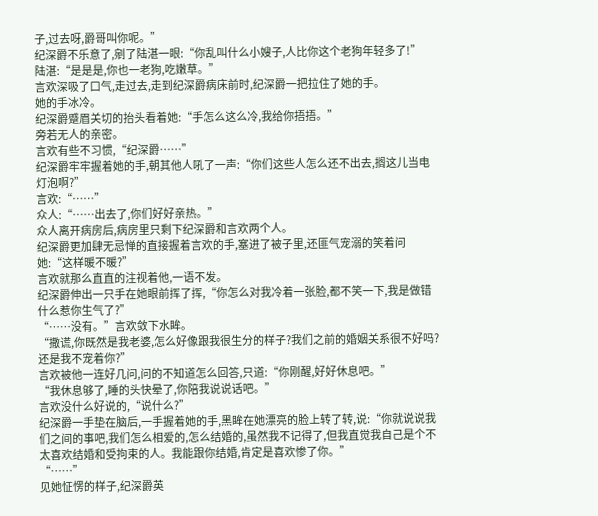子,过去呀,爵哥叫你呢。”
纪深爵不乐意了,剜了陆湛一眼:“你乱叫什么小嫂子,人比你这个老狗年轻多了!”
陆湛:“是是是,你也一老狗,吃嫩草。”
言欢深吸了口气,走过去,走到纪深爵病床前时,纪深爵一把拉住了她的手。
她的手冰冷。
纪深爵蹙眉关切的抬头看着她:“手怎么这么冷,我给你捂捂。”
旁若无人的亲密。
言欢有些不习惯,“纪深爵……”
纪深爵牢牢握着她的手,朝其他人吼了一声:“你们这些人怎么还不出去,搁这儿当电灯泡啊?”
言欢:“……”
众人:“……出去了,你们好好亲热。”
众人离开病房后,病房里只剩下纪深爵和言欢两个人。
纪深爵更加肆无忌惮的直接握着言欢的手,塞进了被子里,还匪气宠溺的笑着问她:“这样暖不暖?”
言欢就那么直直的注视着他,一语不发。
纪深爵伸出一只手在她眼前挥了挥,“你怎么对我冷着一张脸,都不笑一下,我是做错什么惹你生气了?”
“……没有。”言欢敛下水眸。
“撒谎,你既然是我老婆,怎么好像跟我很生分的样子?我们之前的婚姻关系很不好吗?还是我不宠着你?”
言欢被他一连好几问,问的不知道怎么回答,只道:“你刚醒,好好休息吧。”
“我休息够了,睡的头快晕了,你陪我说说话吧。”
言欢没什么好说的,“说什么?”
纪深爵一手垫在脑后,一手握着她的手,黑眸在她漂亮的脸上转了转,说:“你就说说我们之间的事吧,我们怎么相爱的,怎么结婚的,虽然我不记得了,但我直觉我自己是个不太喜欢结婚和受拘束的人。我能跟你结婚,肯定是喜欢惨了你。”
“……”
见她怔愣的样子,纪深爵英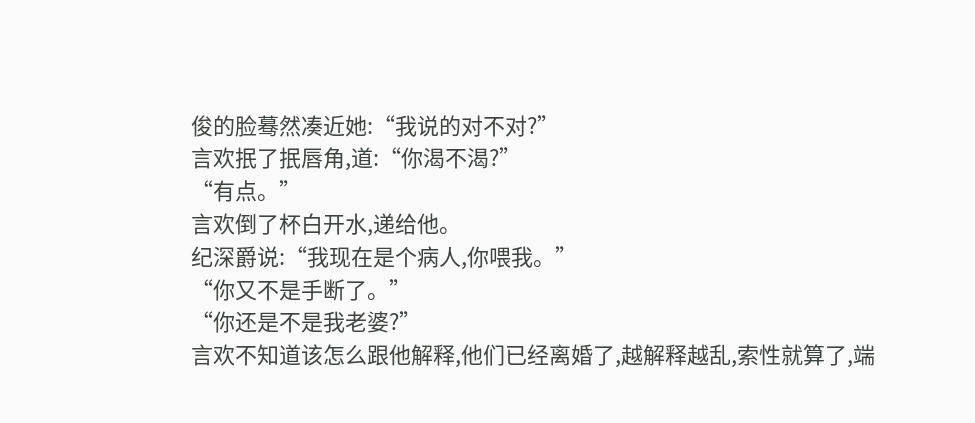俊的脸蓦然凑近她:“我说的对不对?”
言欢抿了抿唇角,道:“你渴不渴?”
“有点。”
言欢倒了杯白开水,递给他。
纪深爵说:“我现在是个病人,你喂我。”
“你又不是手断了。”
“你还是不是我老婆?”
言欢不知道该怎么跟他解释,他们已经离婚了,越解释越乱,索性就算了,端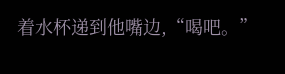着水杯递到他嘴边,“喝吧。”